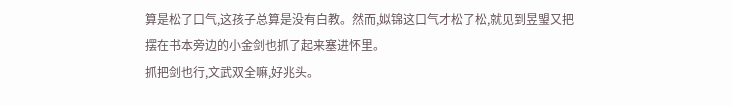算是松了口气,这孩子总算是没有白教。然而,姒锦这口气才松了松,就见到昱琞又把摆在书本旁边的小金剑也抓了起来塞进怀里。
抓把剑也行,文武双全嘛,好兆头。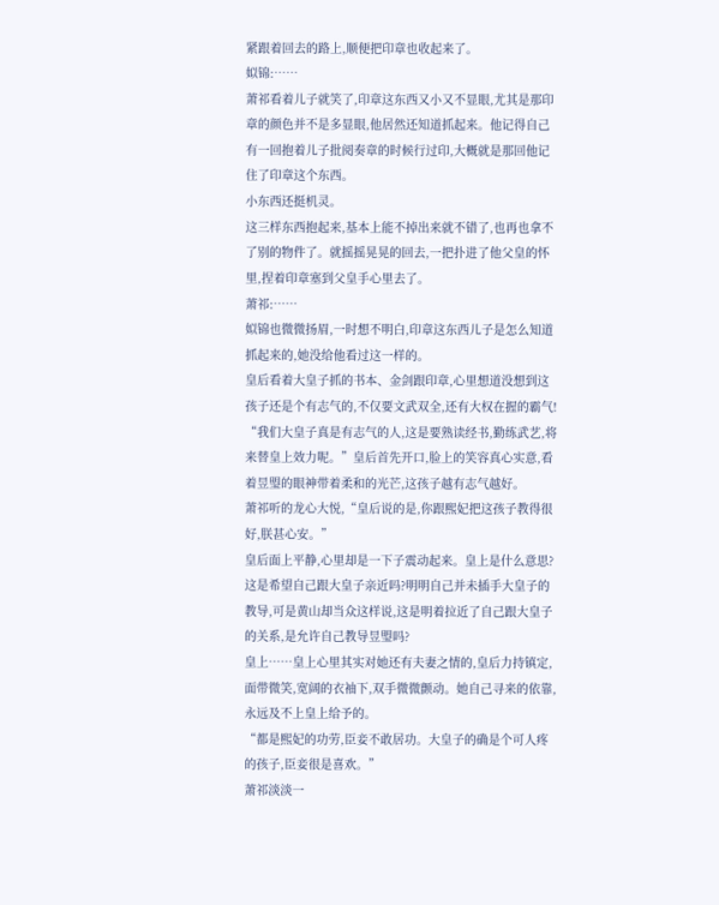紧跟着回去的路上,顺便把印章也收起来了。
姒锦:……
萧祁看着儿子就笑了,印章这东西又小又不显眼,尤其是那印章的颜色并不是多显眼,他居然还知道抓起来。他记得自己有一回抱着儿子批阅奏章的时候行过印,大概就是那回他记住了印章这个东西。
小东西还挺机灵。
这三样东西抱起来,基本上能不掉出来就不错了,也再也拿不了别的物件了。就摇摇晃晃的回去,一把扑进了他父皇的怀里,捏着印章塞到父皇手心里去了。
萧祁:……
姒锦也微微扬眉,一时想不明白,印章这东西儿子是怎么知道抓起来的,她没给他看过这一样的。
皇后看着大皇子抓的书本、金剑跟印章,心里想道没想到这孩子还是个有志气的,不仅要文武双全,还有大权在握的霸气!
“我们大皇子真是有志气的人,这是要熟读经书,勤练武艺,将来替皇上效力呢。”皇后首先开口,脸上的笑容真心实意,看着昱琞的眼神带着柔和的光芒,这孩子越有志气越好。
萧祁听的龙心大悦,“皇后说的是,你跟熙妃把这孩子教得很好,朕甚心安。”
皇后面上平静,心里却是一下子震动起来。皇上是什么意思?这是希望自己跟大皇子亲近吗?明明自己并未插手大皇子的教导,可是黄山却当众这样说,这是明着拉近了自己跟大皇子的关系,是允许自己教导昱琞吗?
皇上……皇上心里其实对她还有夫妻之情的,皇后力持镇定,面带微笑,宽阔的衣袖下,双手微微颤动。她自己寻来的依靠,永远及不上皇上给予的。
“都是熙妃的功劳,臣妾不敢居功。大皇子的确是个可人疼的孩子,臣妾很是喜欢。”
萧祁淡淡一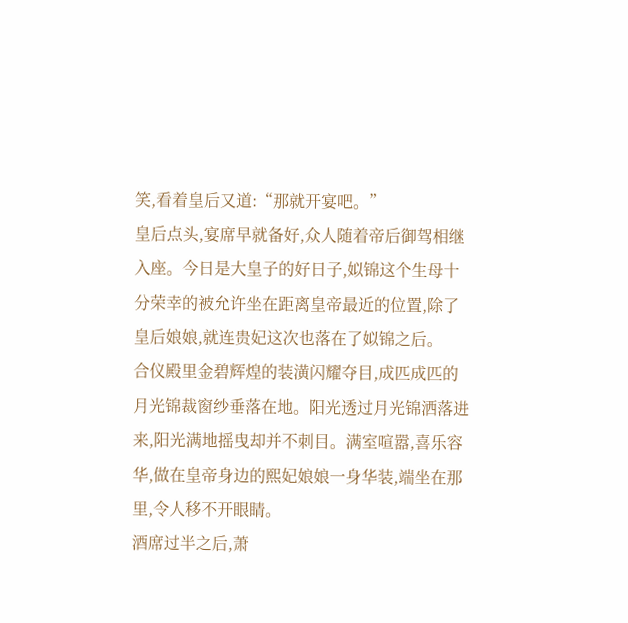笑,看着皇后又道:“那就开宴吧。”
皇后点头,宴席早就备好,众人随着帝后御驾相继入座。今日是大皇子的好日子,姒锦这个生母十分荣幸的被允许坐在距离皇帝最近的位置,除了皇后娘娘,就连贵妃这次也落在了姒锦之后。
合仪殿里金碧辉煌的装潢闪耀夺目,成匹成匹的月光锦裁窗纱垂落在地。阳光透过月光锦洒落进来,阳光满地摇曳却并不刺目。满室喧嚣,喜乐容华,做在皇帝身边的熙妃娘娘一身华装,端坐在那里,令人移不开眼睛。
酒席过半之后,萧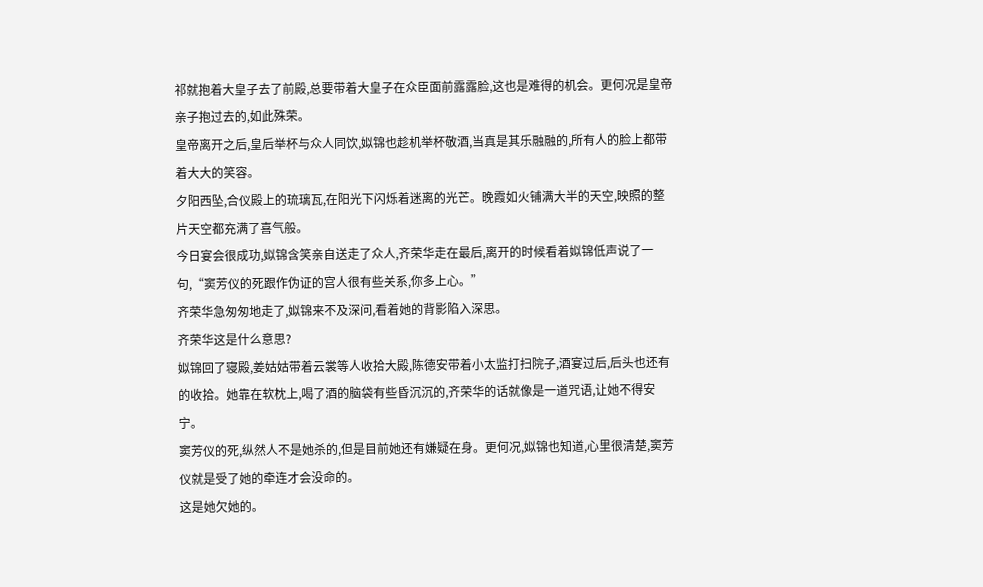祁就抱着大皇子去了前殿,总要带着大皇子在众臣面前露露脸,这也是难得的机会。更何况是皇帝亲子抱过去的,如此殊荣。
皇帝离开之后,皇后举杯与众人同饮,姒锦也趁机举杯敬酒,当真是其乐融融的,所有人的脸上都带着大大的笑容。
夕阳西坠,合仪殿上的琉璃瓦,在阳光下闪烁着迷离的光芒。晚霞如火铺满大半的天空,映照的整片天空都充满了喜气般。
今日宴会很成功,姒锦含笑亲自送走了众人,齐荣华走在最后,离开的时候看着姒锦低声说了一句,“窦芳仪的死跟作伪证的宫人很有些关系,你多上心。”
齐荣华急匆匆地走了,姒锦来不及深问,看着她的背影陷入深思。
齐荣华这是什么意思?
姒锦回了寝殿,姜姑姑带着云裳等人收拾大殿,陈德安带着小太监打扫院子,酒宴过后,后头也还有的收拾。她靠在软枕上,喝了酒的脑袋有些昏沉沉的,齐荣华的话就像是一道咒语,让她不得安宁。
窦芳仪的死,纵然人不是她杀的,但是目前她还有嫌疑在身。更何况,姒锦也知道,心里很清楚,窦芳仪就是受了她的牵连才会没命的。
这是她欠她的。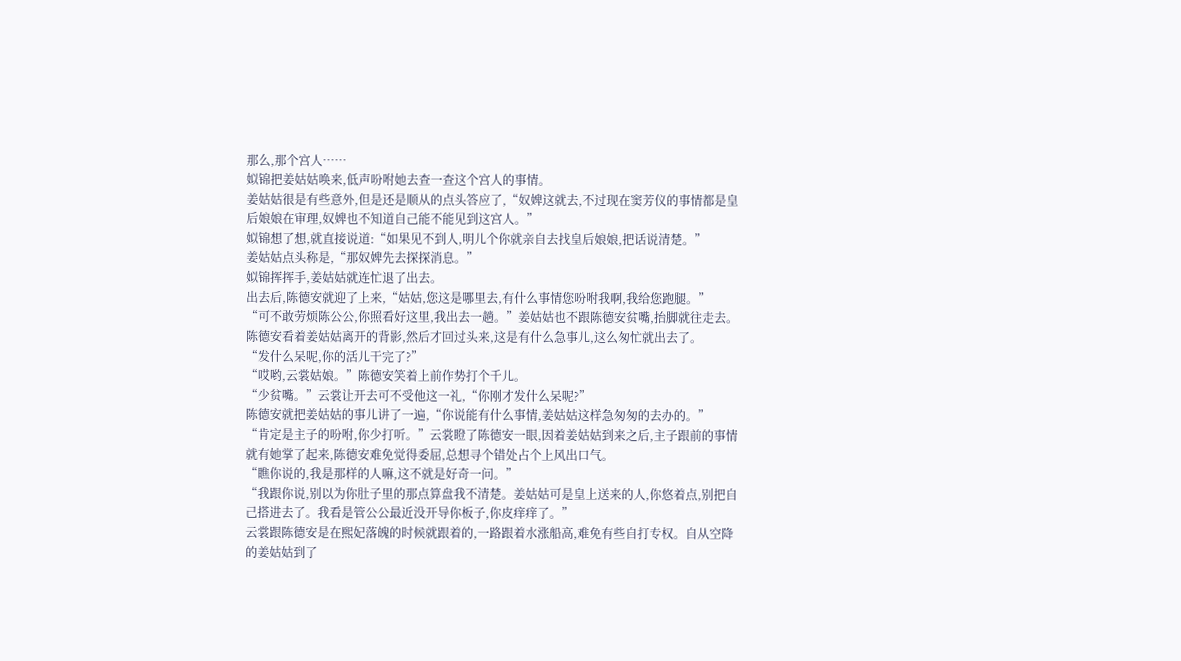那么,那个宫人……
姒锦把姜姑姑唤来,低声吩咐她去查一查这个宫人的事情。
姜姑姑很是有些意外,但是还是顺从的点头答应了,“奴婢这就去,不过现在窦芳仪的事情都是皇后娘娘在审理,奴婢也不知道自己能不能见到这宫人。”
姒锦想了想,就直接说道:“如果见不到人,明儿个你就亲自去找皇后娘娘,把话说清楚。”
姜姑姑点头称是,“那奴婢先去探探消息。”
姒锦挥挥手,姜姑姑就连忙退了出去。
出去后,陈德安就迎了上来,“姑姑,您这是哪里去,有什么事情您吩咐我啊,我给您跑腿。”
“可不敢劳烦陈公公,你照看好这里,我出去一趟。”姜姑姑也不跟陈德安贫嘴,抬脚就往走去。
陈德安看着姜姑姑离开的背影,然后才回过头来,这是有什么急事儿,这么匆忙就出去了。
“发什么呆呢,你的活儿干完了?”
“哎哟,云裳姑娘。”陈德安笑着上前作势打个千儿。
“少贫嘴。”云裳让开去可不受他这一礼,“你刚才发什么呆呢?”
陈德安就把姜姑姑的事儿讲了一遍,“你说能有什么事情,姜姑姑这样急匆匆的去办的。”
“肯定是主子的吩咐,你少打听。”云裳瞪了陈德安一眼,因着姜姑姑到来之后,主子跟前的事情就有她掌了起来,陈德安难免觉得委屈,总想寻个错处占个上风出口气。
“瞧你说的,我是那样的人嘛,这不就是好奇一问。”
“我跟你说,别以为你肚子里的那点算盘我不清楚。姜姑姑可是皇上送来的人,你悠着点,别把自己搭进去了。我看是管公公最近没开导你板子,你皮痒痒了。”
云裳跟陈德安是在熙妃落魄的时候就跟着的,一路跟着水涨船高,难免有些自打专权。自从空降的姜姑姑到了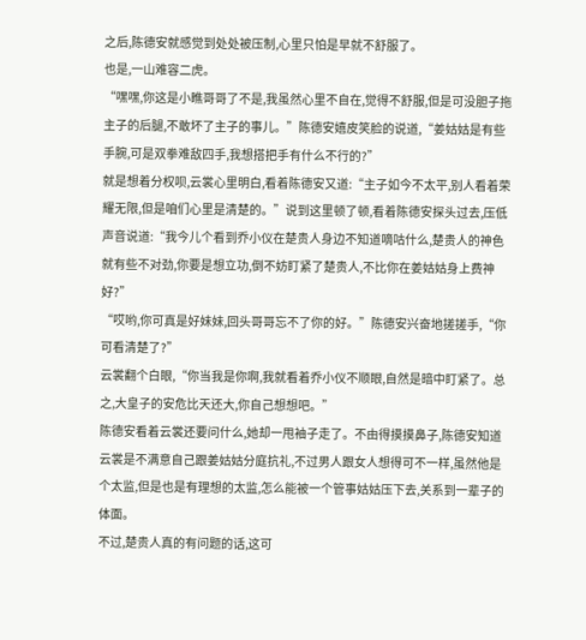之后,陈德安就感觉到处处被压制,心里只怕是早就不舒服了。
也是,一山难容二虎。
“嘿嘿,你这是小瞧哥哥了不是,我虽然心里不自在,觉得不舒服,但是可没胆子拖主子的后腿,不敢坏了主子的事儿。”陈德安嬉皮笑脸的说道,“姜姑姑是有些手腕,可是双拳难敌四手,我想搭把手有什么不行的?”
就是想着分权呗,云裳心里明白,看着陈德安又道:“主子如今不太平,别人看着荣耀无限,但是咱们心里是清楚的。”说到这里顿了顿,看着陈德安探头过去,压低声音说道:“我今儿个看到乔小仪在楚贵人身边不知道嘀咕什么,楚贵人的神色就有些不对劲,你要是想立功,倒不妨盯紧了楚贵人,不比你在姜姑姑身上费神好?”
“哎哟,你可真是好妹妹,回头哥哥忘不了你的好。”陈德安兴奋地搓搓手,“你可看清楚了?”
云裳翻个白眼,“你当我是你啊,我就看着乔小仪不顺眼,自然是暗中盯紧了。总之,大皇子的安危比天还大,你自己想想吧。”
陈德安看着云裳还要问什么,她却一甩袖子走了。不由得摸摸鼻子,陈德安知道云裳是不满意自己跟姜姑姑分庭抗礼,不过男人跟女人想得可不一样,虽然他是个太监,但是也是有理想的太监,怎么能被一个管事姑姑压下去,关系到一辈子的体面。
不过,楚贵人真的有问题的话,这可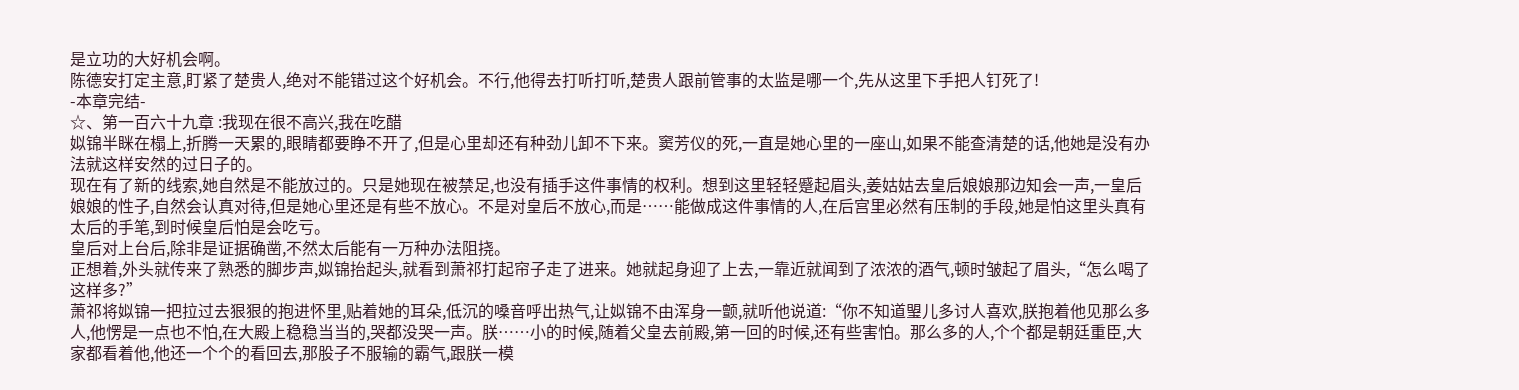是立功的大好机会啊。
陈德安打定主意,盯紧了楚贵人,绝对不能错过这个好机会。不行,他得去打听打听,楚贵人跟前管事的太监是哪一个,先从这里下手把人钉死了!
-本章完结-
☆、第一百六十九章 :我现在很不高兴,我在吃醋
姒锦半眯在榻上,折腾一天累的,眼睛都要睁不开了,但是心里却还有种劲儿卸不下来。窦芳仪的死,一直是她心里的一座山,如果不能查清楚的话,他她是没有办法就这样安然的过日子的。
现在有了新的线索,她自然是不能放过的。只是她现在被禁足,也没有插手这件事情的权利。想到这里轻轻蹙起眉头,姜姑姑去皇后娘娘那边知会一声,一皇后娘娘的性子,自然会认真对待,但是她心里还是有些不放心。不是对皇后不放心,而是……能做成这件事情的人,在后宫里必然有压制的手段,她是怕这里头真有太后的手笔,到时候皇后怕是会吃亏。
皇后对上台后,除非是证据确凿,不然太后能有一万种办法阻挠。
正想着,外头就传来了熟悉的脚步声,姒锦抬起头,就看到萧祁打起帘子走了进来。她就起身迎了上去,一靠近就闻到了浓浓的酒气,顿时皱起了眉头,“怎么喝了这样多?”
萧祁将姒锦一把拉过去狠狠的抱进怀里,贴着她的耳朵,低沉的嗓音呼出热气,让姒锦不由浑身一颤,就听他说道:“你不知道琞儿多讨人喜欢,朕抱着他见那么多人,他愣是一点也不怕,在大殿上稳稳当当的,哭都没哭一声。朕……小的时候,随着父皇去前殿,第一回的时候,还有些害怕。那么多的人,个个都是朝廷重臣,大家都看着他,他还一个个的看回去,那股子不服输的霸气,跟朕一模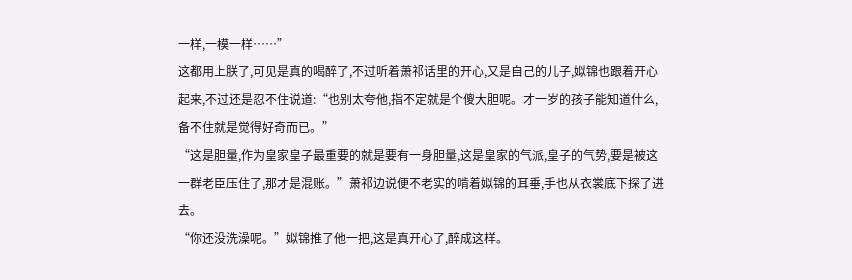一样,一模一样……”
这都用上朕了,可见是真的喝醉了,不过听着萧祁话里的开心,又是自己的儿子,姒锦也跟着开心起来,不过还是忍不住说道:“也别太夸他,指不定就是个傻大胆呢。才一岁的孩子能知道什么,备不住就是觉得好奇而已。”
“这是胆量,作为皇家皇子最重要的就是要有一身胆量,这是皇家的气派,皇子的气势,要是被这一群老臣压住了,那才是混账。”萧祁边说便不老实的啃着姒锦的耳垂,手也从衣裳底下探了进去。
“你还没洗澡呢。”姒锦推了他一把,这是真开心了,醉成这样。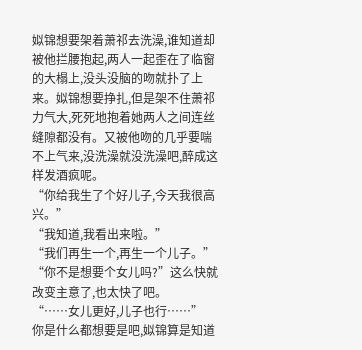姒锦想要架着萧祁去洗澡,谁知道却被他拦腰抱起,两人一起歪在了临窗的大榻上,没头没脑的吻就扑了上来。姒锦想要挣扎,但是架不住萧祁力气大,死死地抱着她两人之间连丝缝隙都没有。又被他吻的几乎要喘不上气来,没洗澡就没洗澡吧,醉成这样发酒疯呢。
“你给我生了个好儿子,今天我很高兴。”
“我知道,我看出来啦。”
“我们再生一个,再生一个儿子。”
“你不是想要个女儿吗?”这么快就改变主意了,也太快了吧。
“……女儿更好,儿子也行……”
你是什么都想要是吧,姒锦算是知道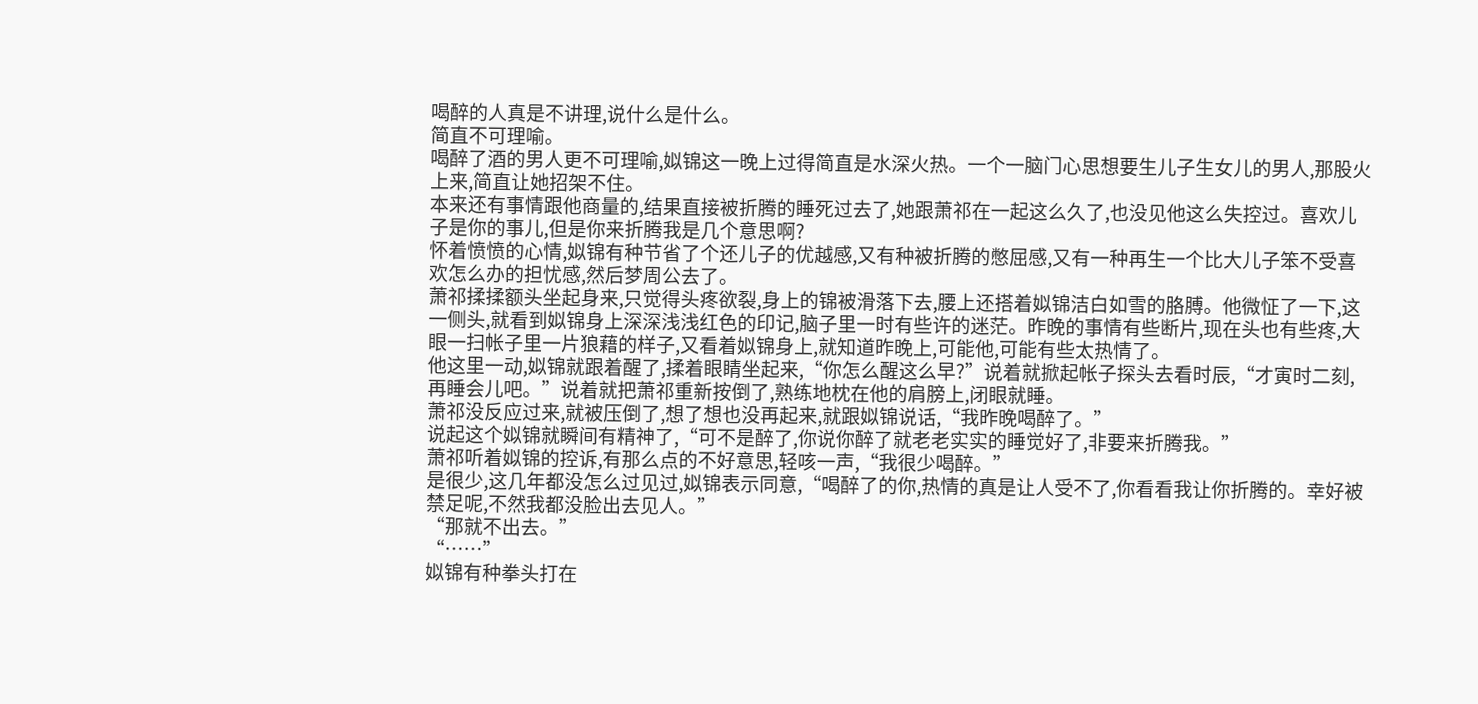喝醉的人真是不讲理,说什么是什么。
简直不可理喻。
喝醉了酒的男人更不可理喻,姒锦这一晚上过得简直是水深火热。一个一脑门心思想要生儿子生女儿的男人,那股火上来,简直让她招架不住。
本来还有事情跟他商量的,结果直接被折腾的睡死过去了,她跟萧祁在一起这么久了,也没见他这么失控过。喜欢儿子是你的事儿,但是你来折腾我是几个意思啊?
怀着愤愤的心情,姒锦有种节省了个还儿子的优越感,又有种被折腾的憋屈感,又有一种再生一个比大儿子笨不受喜欢怎么办的担忧感,然后梦周公去了。
萧祁揉揉额头坐起身来,只觉得头疼欲裂,身上的锦被滑落下去,腰上还搭着姒锦洁白如雪的胳膊。他微怔了一下,这一侧头,就看到姒锦身上深深浅浅红色的印记,脑子里一时有些许的迷茫。昨晚的事情有些断片,现在头也有些疼,大眼一扫帐子里一片狼藉的样子,又看着姒锦身上,就知道昨晚上,可能他,可能有些太热情了。
他这里一动,姒锦就跟着醒了,揉着眼睛坐起来,“你怎么醒这么早?”说着就掀起帐子探头去看时辰,“才寅时二刻,再睡会儿吧。”说着就把萧祁重新按倒了,熟练地枕在他的肩膀上,闭眼就睡。
萧祁没反应过来,就被压倒了,想了想也没再起来,就跟姒锦说话,“我昨晚喝醉了。”
说起这个姒锦就瞬间有精神了,“可不是醉了,你说你醉了就老老实实的睡觉好了,非要来折腾我。”
萧祁听着姒锦的控诉,有那么点的不好意思,轻咳一声,“我很少喝醉。”
是很少,这几年都没怎么过见过,姒锦表示同意,“喝醉了的你,热情的真是让人受不了,你看看我让你折腾的。幸好被禁足呢,不然我都没脸出去见人。”
“那就不出去。”
“……”
姒锦有种拳头打在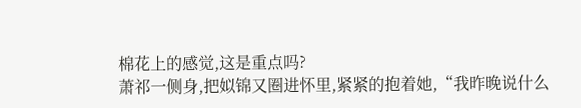棉花上的感觉,这是重点吗?
萧祁一侧身,把姒锦又圈进怀里,紧紧的抱着她,“我昨晚说什么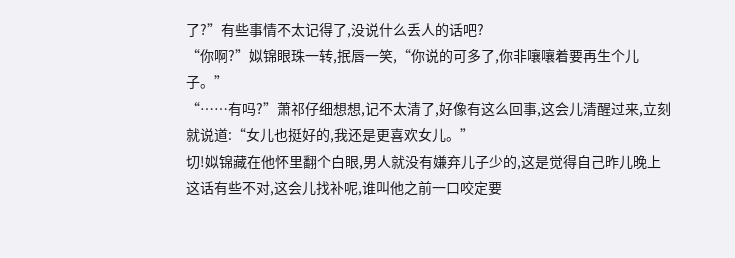了?”有些事情不太记得了,没说什么丢人的话吧?
“你啊?”姒锦眼珠一转,抿唇一笑,“你说的可多了,你非嚷嚷着要再生个儿子。”
“……有吗?”萧祁仔细想想,记不太清了,好像有这么回事,这会儿清醒过来,立刻就说道:“女儿也挺好的,我还是更喜欢女儿。”
切!姒锦藏在他怀里翻个白眼,男人就没有嫌弃儿子少的,这是觉得自己昨儿晚上这话有些不对,这会儿找补呢,谁叫他之前一口咬定要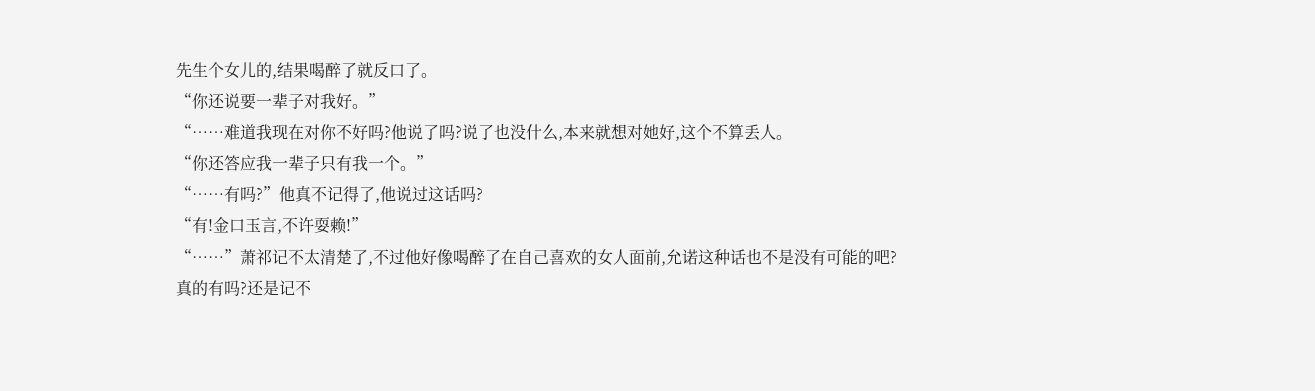先生个女儿的,结果喝醉了就反口了。
“你还说要一辈子对我好。”
“……难道我现在对你不好吗?他说了吗?说了也没什么,本来就想对她好,这个不算丢人。
“你还答应我一辈子只有我一个。”
“……有吗?”他真不记得了,他说过这话吗?
“有!金口玉言,不许耍赖!”
“……”萧祁记不太清楚了,不过他好像喝醉了在自己喜欢的女人面前,允诺这种话也不是没有可能的吧?
真的有吗?还是记不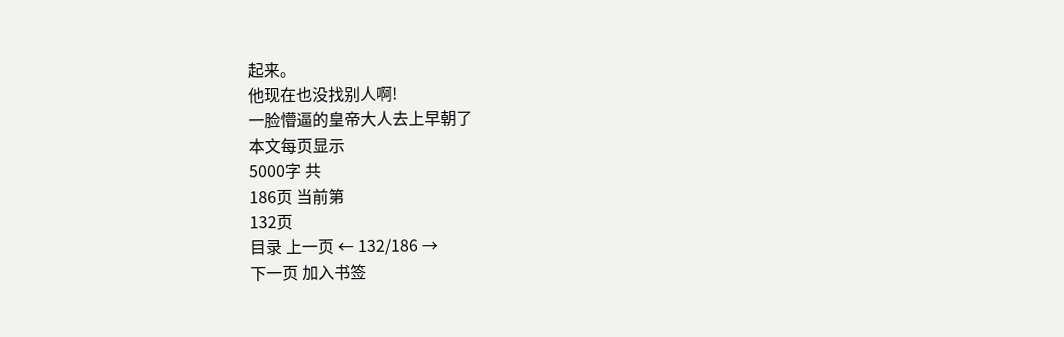起来。
他现在也没找别人啊!
一脸懵逼的皇帝大人去上早朝了
本文每页显示
5000字 共
186页 当前第
132页
目录 上一页 ← 132/186 →
下一页 加入书签